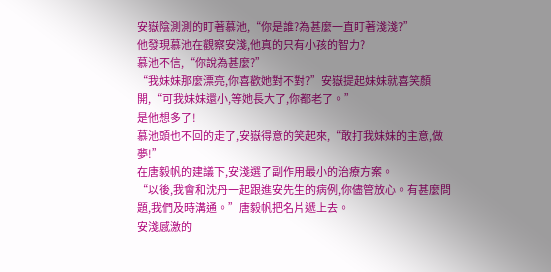安嶽陰測測的盯著慕池,“你是誰?為甚麼一直盯著淺淺?”
他發現慕池在觀察安淺,他真的只有小孩的智力?
慕池不信,“你說為甚麼?”
“我妹妹那麼漂亮,你喜歡她對不對?”安嶽提起妹妹就喜笑顏開,“可我妹妹還小,等她長大了,你都老了。”
是他想多了!
慕池頭也不回的走了,安嶽得意的笑起來,“敢打我妹妹的主意,做夢!”
在唐毅帆的建議下,安淺選了副作用最小的治療方案。
“以後,我會和沈丹一起跟進安先生的病例,你儘管放心。有甚麼問題,我們及時溝通。”唐毅帆把名片遞上去。
安淺感激的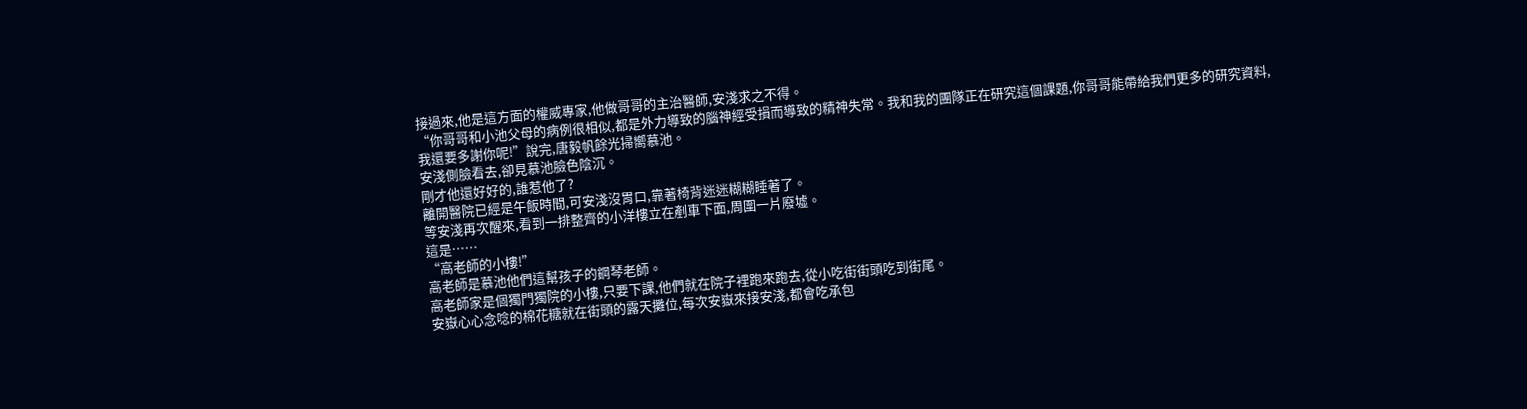接過來,他是這方面的權威專家,他做哥哥的主治醫師,安淺求之不得。
“你哥哥和小池父母的病例很相似,都是外力導致的腦神經受損而導致的精神失常。我和我的團隊正在研究這個課題,你哥哥能帶給我們更多的研究資料,我還要多謝你呢!”說完,唐毅帆餘光掃嚮慕池。
安淺側臉看去,卻見慕池臉色陰沉。
剛才他還好好的,誰惹他了?
離開醫院已經是午飯時間,可安淺沒胃口,靠著椅背迷迷糊糊睡著了。
等安淺再次醒來,看到一排整齊的小洋樓立在剷車下面,周圍一片廢墟。
這是……
“高老師的小樓!”
高老師是慕池他們這幫孩子的鋼琴老師。
高老師家是個獨門獨院的小樓,只要下課,他們就在院子裡跑來跑去,從小吃街街頭吃到街尾。
安嶽心心念唸的棉花糖就在街頭的露天攤位,每次安嶽來接安淺,都會吃承包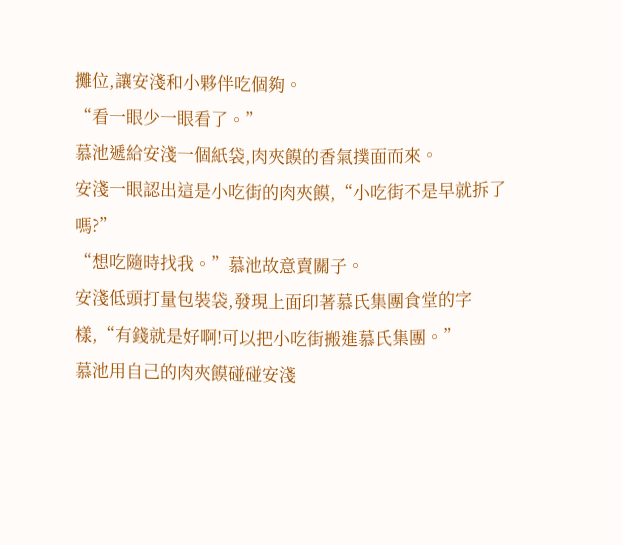攤位,讓安淺和小夥伴吃個夠。
“看一眼少一眼看了。”
慕池遞給安淺一個紙袋,肉夾饃的香氣撲面而來。
安淺一眼認出這是小吃街的肉夾饃,“小吃街不是早就拆了嗎?”
“想吃隨時找我。”慕池故意賣關子。
安淺低頭打量包裝袋,發現上面印著慕氏集團食堂的字樣,“有錢就是好啊!可以把小吃街搬進慕氏集團。”
慕池用自己的肉夾饃碰碰安淺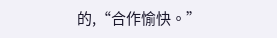的,“合作愉快。”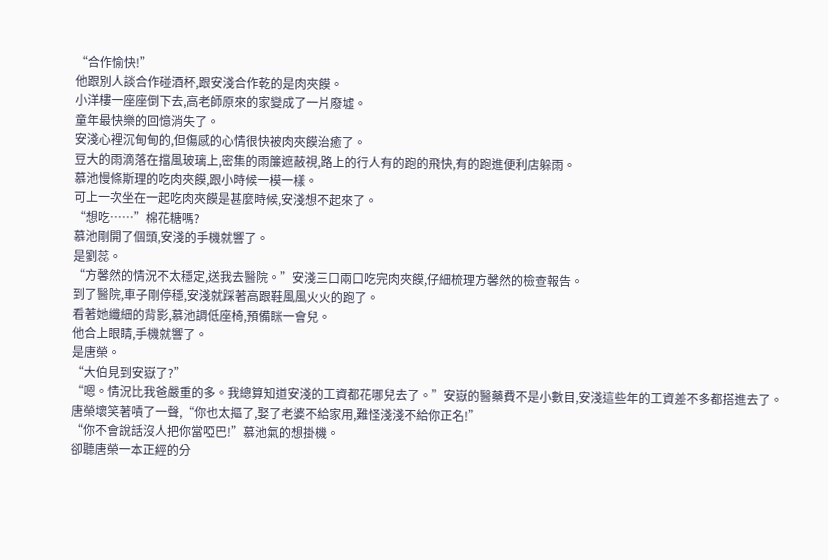“合作愉快!”
他跟別人談合作碰酒杯,跟安淺合作乾的是肉夾饃。
小洋樓一座座倒下去,高老師原來的家變成了一片廢墟。
童年最快樂的回憶消失了。
安淺心裡沉甸甸的,但傷感的心情很快被肉夾饃治癒了。
豆大的雨滴落在擋風玻璃上,密集的雨簾遮蔽視,路上的行人有的跑的飛快,有的跑進便利店躲雨。
慕池慢條斯理的吃肉夾饃,跟小時候一模一樣。
可上一次坐在一起吃肉夾饃是甚麼時候,安淺想不起來了。
“想吃……”棉花糖嗎?
慕池剛開了個頭,安淺的手機就響了。
是劉蕊。
“方馨然的情況不太穩定,送我去醫院。”安淺三口兩口吃完肉夾饃,仔細梳理方馨然的檢查報告。
到了醫院,車子剛停穩,安淺就踩著高跟鞋風風火火的跑了。
看著她纖細的背影,慕池調低座椅,預備眯一會兒。
他合上眼睛,手機就響了。
是唐榮。
“大伯見到安嶽了?”
“嗯。情況比我爸嚴重的多。我總算知道安淺的工資都花哪兒去了。”安嶽的醫藥費不是小數目,安淺這些年的工資差不多都搭進去了。
唐榮壞笑著嘖了一聲,“你也太摳了,娶了老婆不給家用,難怪淺淺不給你正名!”
“你不會說話沒人把你當啞巴!”慕池氣的想掛機。
卻聽唐榮一本正經的分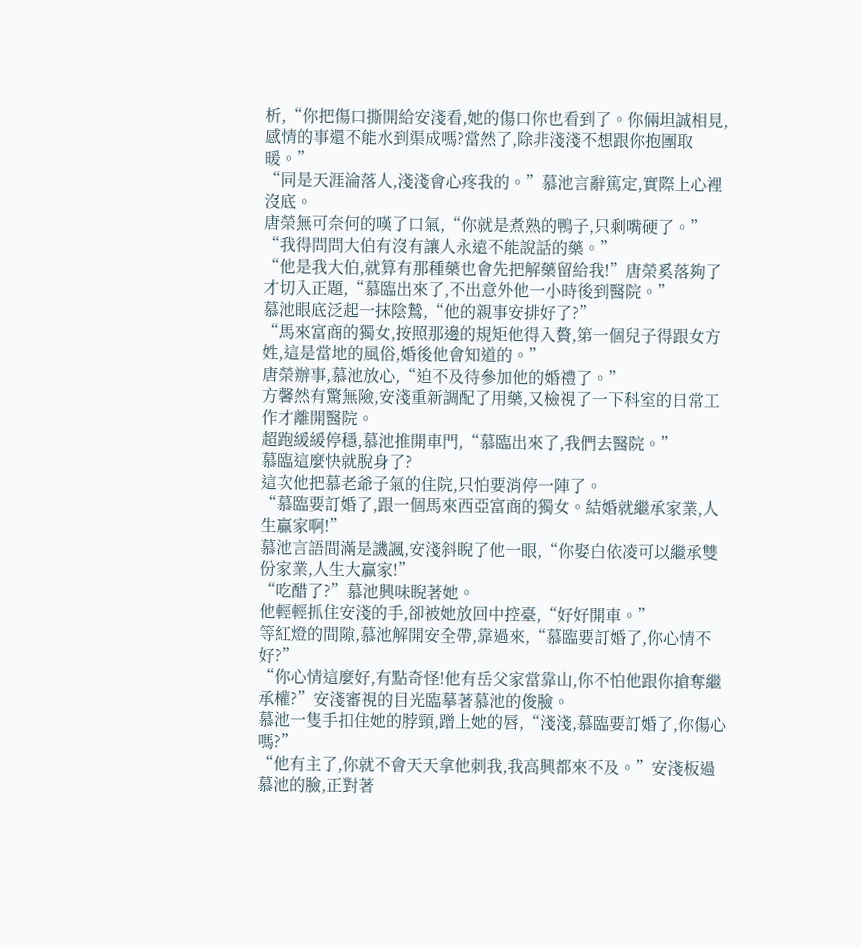析,“你把傷口撕開給安淺看,她的傷口你也看到了。你倆坦誠相見,感情的事還不能水到渠成嗎?當然了,除非淺淺不想跟你抱團取暖。”
“同是天涯淪落人,淺淺會心疼我的。”慕池言辭篤定,實際上心裡沒底。
唐榮無可奈何的嘆了口氣,“你就是煮熟的鴨子,只剩嘴硬了。”
“我得問問大伯有沒有讓人永遠不能說話的藥。”
“他是我大伯,就算有那種藥也會先把解藥留給我!”唐榮奚落夠了才切入正題,“慕臨出來了,不出意外他一小時後到醫院。”
慕池眼底泛起一抹陰鷙,“他的親事安排好了?”
“馬來富商的獨女,按照那邊的規矩他得入贅,第一個兒子得跟女方姓,這是當地的風俗,婚後他會知道的。”
唐榮辦事,慕池放心,“迫不及待參加他的婚禮了。”
方馨然有驚無險,安淺重新調配了用藥,又檢視了一下科室的日常工作才離開醫院。
超跑緩緩停穩,慕池推開車門,“慕臨出來了,我們去醫院。”
慕臨這麼快就脫身了?
這次他把慕老爺子氣的住院,只怕要消停一陣了。
“慕臨要訂婚了,跟一個馬來西亞富商的獨女。結婚就繼承家業,人生贏家啊!”
慕池言語間滿是譏諷,安淺斜睨了他一眼,“你娶白依凌可以繼承雙份家業,人生大贏家!”
“吃醋了?”慕池興味睨著她。
他輕輕抓住安淺的手,卻被她放回中控臺,“好好開車。”
等紅燈的間隙,慕池解開安全帶,靠過來,“慕臨要訂婚了,你心情不好?”
“你心情這麼好,有點奇怪!他有岳父家當靠山,你不怕他跟你搶奪繼承權?”安淺審視的目光臨摹著慕池的俊臉。
慕池一隻手扣住她的脖頸,蹭上她的唇,“淺淺,慕臨要訂婚了,你傷心嗎?”
“他有主了,你就不會天天拿他刺我,我高興都來不及。”安淺板過慕池的臉,正對著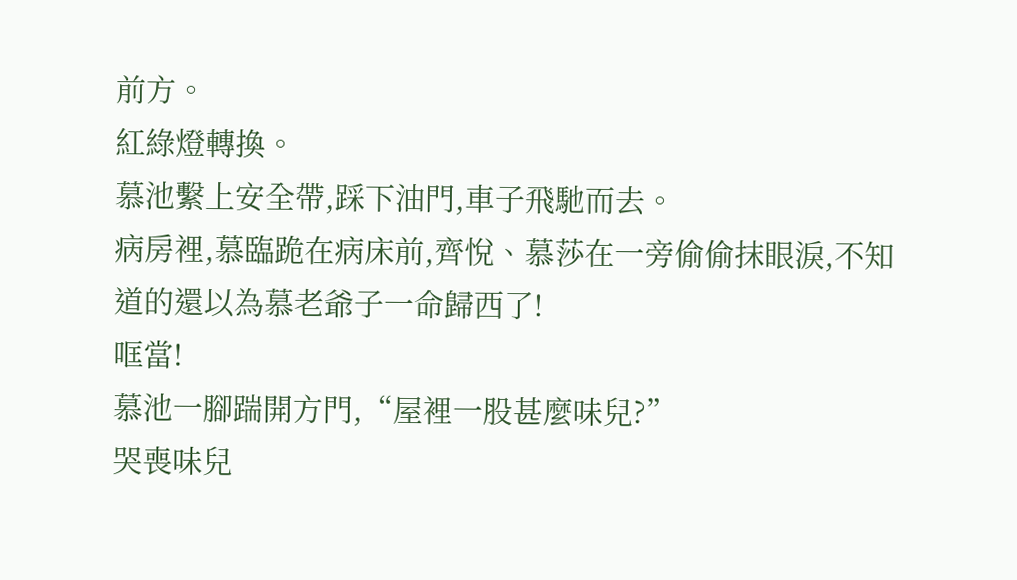前方。
紅綠燈轉換。
慕池繫上安全帶,踩下油門,車子飛馳而去。
病房裡,慕臨跪在病床前,齊悅、慕莎在一旁偷偷抹眼淚,不知道的還以為慕老爺子一命歸西了!
哐當!
慕池一腳踹開方門,“屋裡一股甚麼味兒?”
哭喪味兒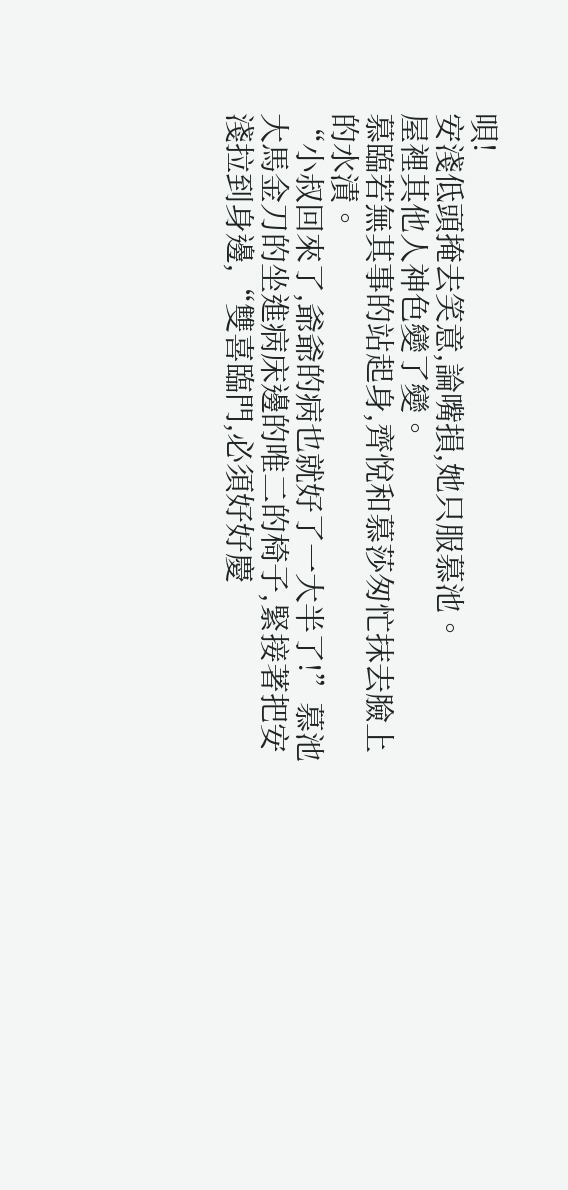唄!
安淺低頭掩去笑意,論嘴損,她只服慕池。
屋裡其他人神色變了變。
慕臨若無其事的站起身,齊悅和慕莎匆忙抹去臉上的水漬。
“小叔回來了,爺爺的病也就好了一大半了!”慕池大馬金刀的坐進病床邊的唯二的椅子,緊接著把安淺拉到身邊,“雙喜臨門,必須好好慶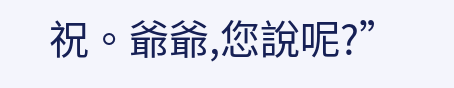祝。爺爺,您說呢?”